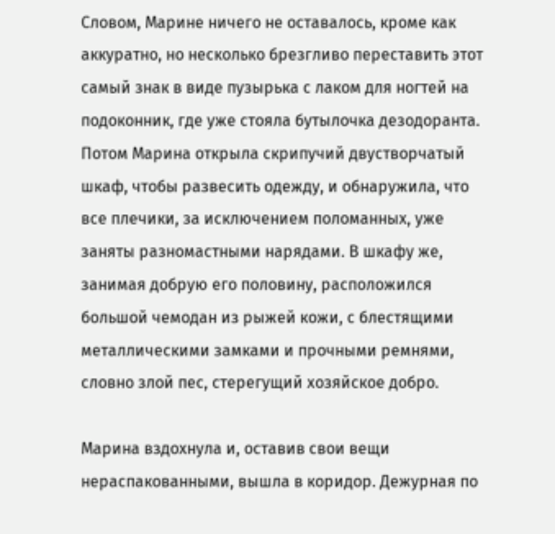Словом, Марине ничего не оставалось, кроме как аккуратно, но несколько брезгливо переставить этот самый знак в виде пузырька с лаком для ногтей на подоконник, где уже стояла бутылочка дезодоранта. Потом Марина открыла скрипучий двустворчатый шкаф, чтобы развесить одежду, и обнаружила, что все плечики, за исключением поломанных, уже заняты разномастными нарядами. В шкафу же, занимая добрую его половину, расположился большой чемодан из рыжей кожи, с блестящими металлическими замками и прочными ремнями, словно злой пес, стерегущий хозяйское добро.

Марина вздохнула и, оставив свои вещи нераспакованными, вышла в коридор. Дежурная по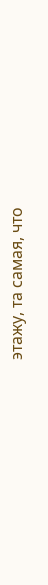этажу, та самая, что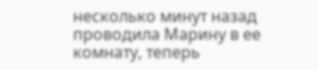несколько минут назад проводила Марину в ее комнату, теперь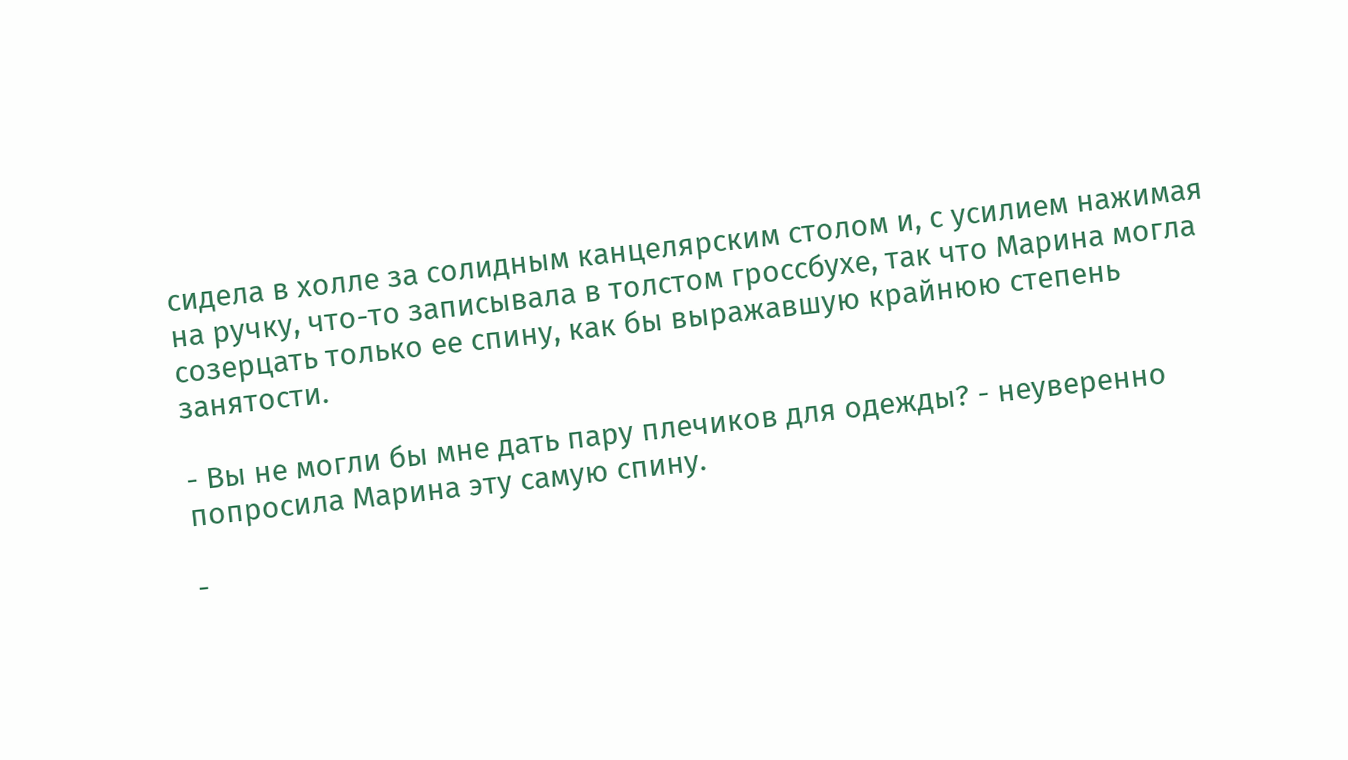сидела в холле за солидным канцелярским столом и, с усилием нажимая на ручку, что-то записывала в толстом гроссбухе, так что Марина могла созерцать только ее спину, как бы выражавшую крайнюю степень занятости.

- Вы не могли бы мне дать пару плечиков для одежды? - неуверенно попросила Марина эту самую спину.

-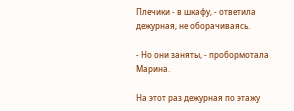Плечики - в шкафу, - ответила дежурная, не оборачиваясь.

- Но они заняты, - пробормотала Марина.

На этот раз дежурная по этажу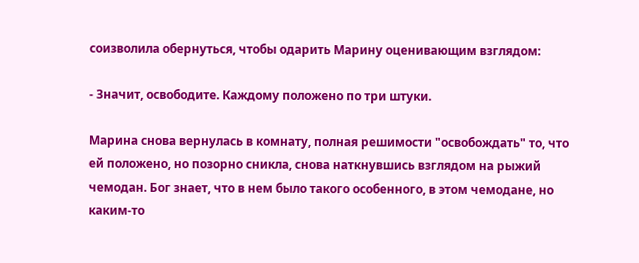соизволила обернуться, чтобы одарить Марину оценивающим взглядом:

- Значит, освободите. Каждому положено по три штуки.

Марина снова вернулась в комнату, полная решимости "освобождать" то, что ей положено, но позорно сникла, снова наткнувшись взглядом на рыжий чемодан. Бог знает, что в нем было такого особенного, в этом чемодане, но каким-то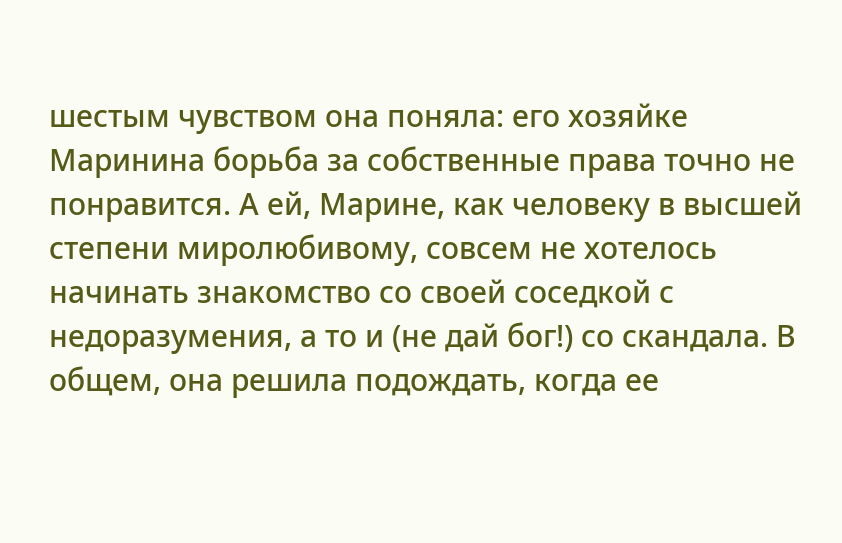шестым чувством она поняла: его хозяйке Маринина борьба за собственные права точно не понравится. А ей, Марине, как человеку в высшей степени миролюбивому, совсем не хотелось начинать знакомство со своей соседкой с недоразумения, а то и (не дай бог!) со скандала. В общем, она решила подождать, когда ее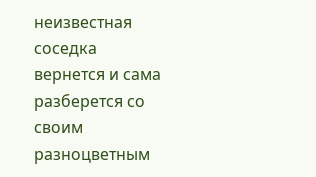неизвестная соседка вернется и сама разберется со своим разноцветным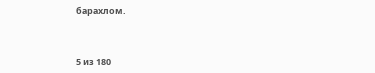барахлом.



5 из 180